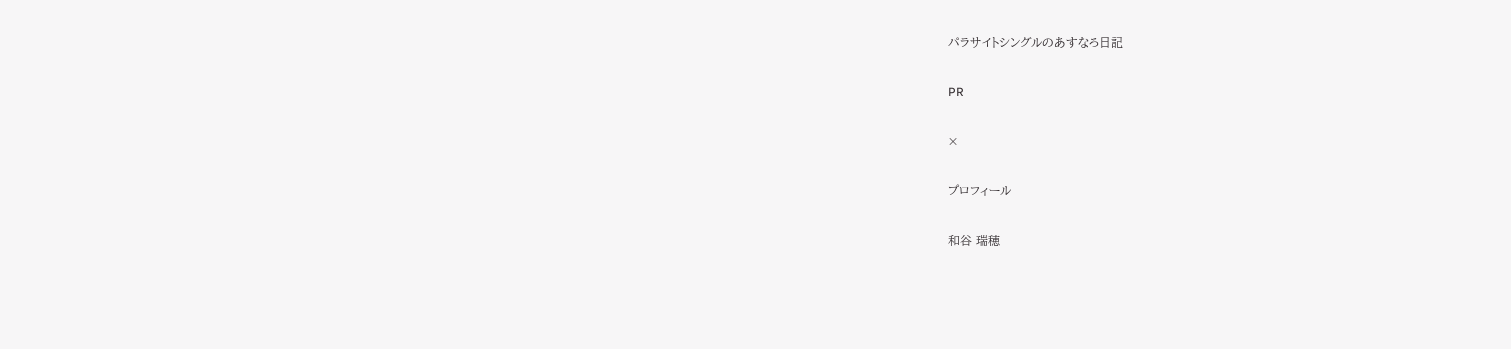パラサイトシングルのあすなろ日記

PR

×

プロフィール

和谷 瑞穂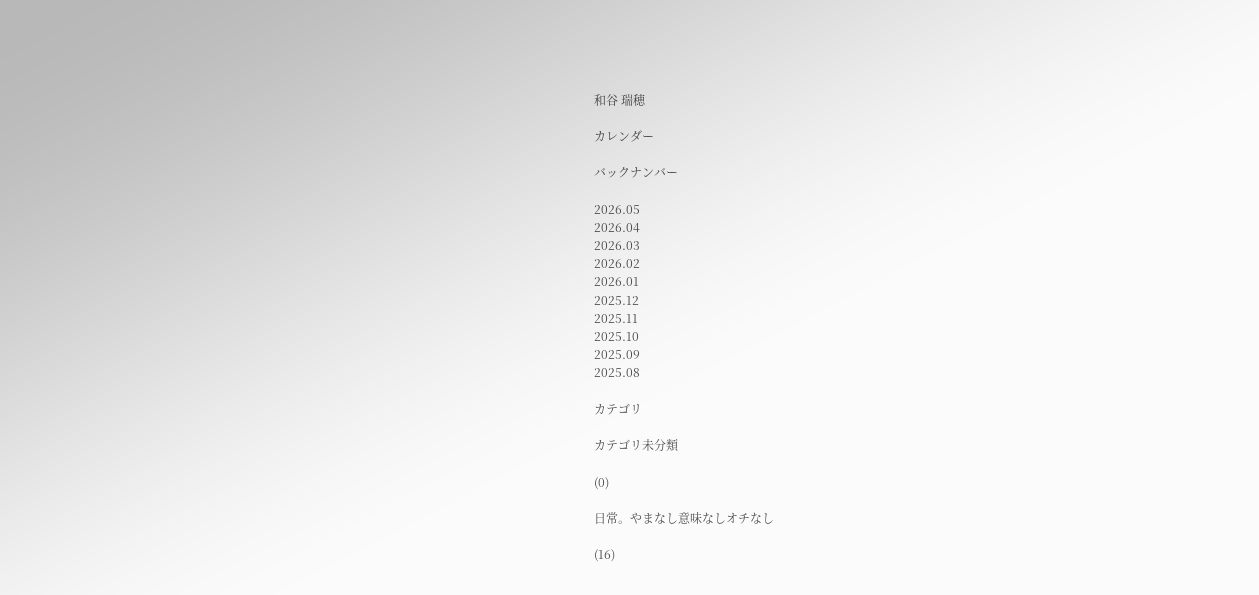和谷 瑞穂

カレンダー

バックナンバー

2026.05
2026.04
2026.03
2026.02
2026.01
2025.12
2025.11
2025.10
2025.09
2025.08

カテゴリ

カテゴリ未分類

(0)

日常。やまなし意味なしオチなし

(16)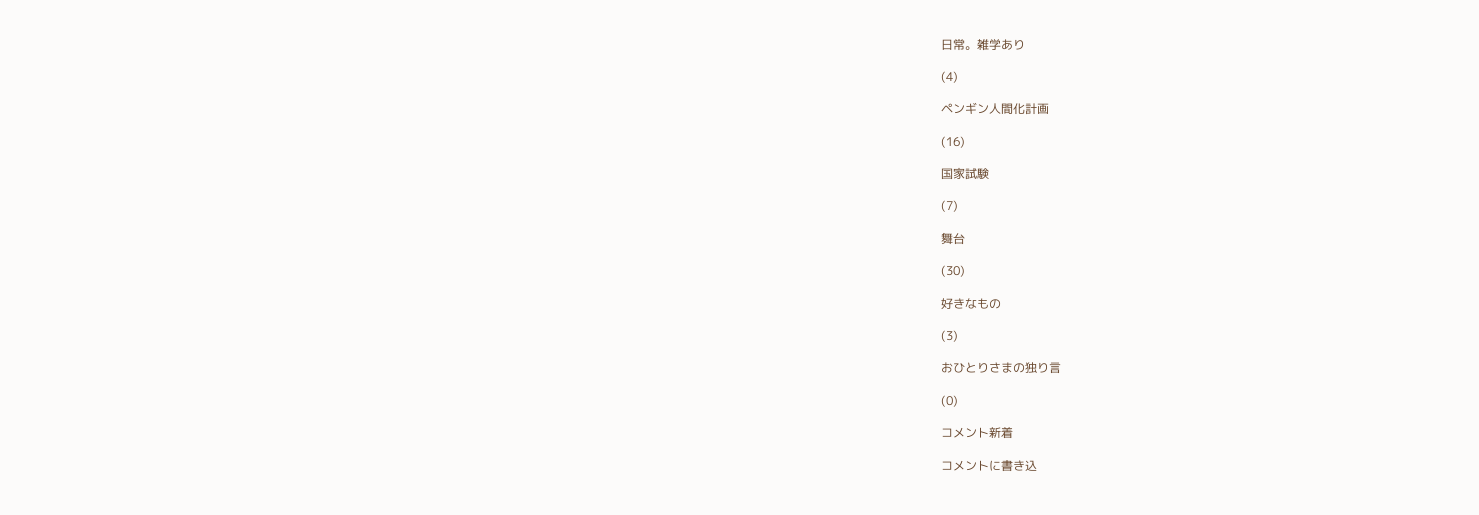日常。雑学あり

(4)

ペンギン人間化計画

(16)

国家試験

(7)

舞台

(30)

好きなもの

(3)

おひとりさまの独り言

(0)

コメント新着

コメントに書き込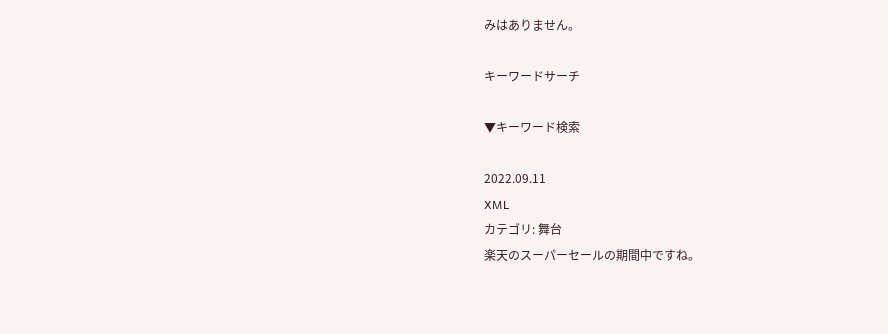みはありません。

キーワードサーチ

▼キーワード検索

2022.09.11
XML
カテゴリ: 舞台
楽天のスーパーセールの期間中ですね。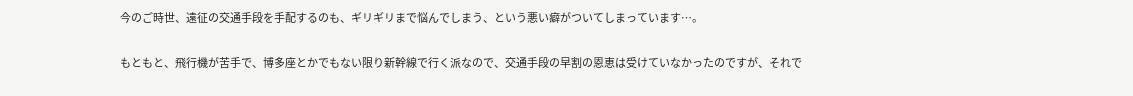今のご時世、遠征の交通手段を手配するのも、ギリギリまで悩んでしまう、という悪い癖がついてしまっています…。

もともと、飛行機が苦手で、博多座とかでもない限り新幹線で行く派なので、交通手段の早割の恩恵は受けていなかったのですが、それで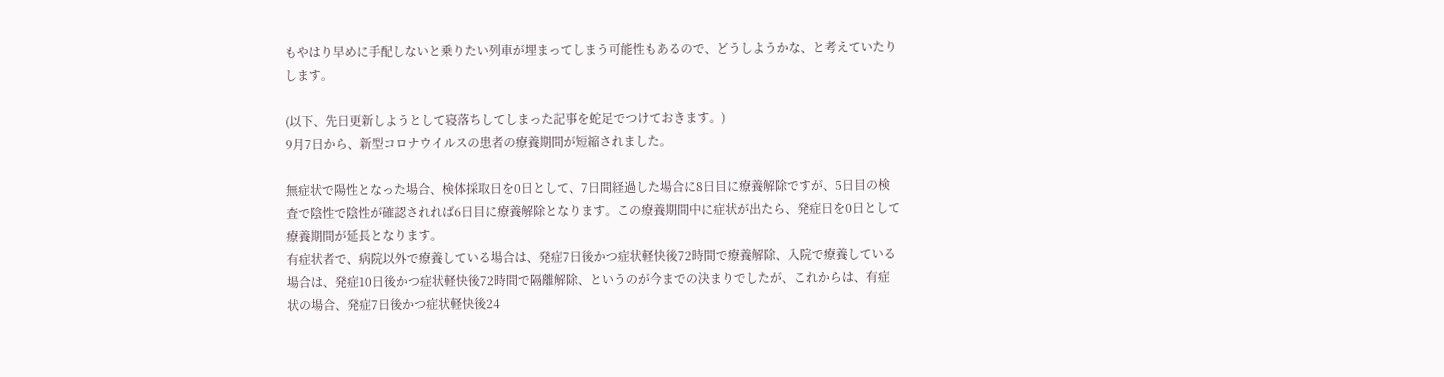もやはり早めに手配しないと乗りたい列車が埋まってしまう可能性もあるので、どうしようかな、と考えていたりします。

(以下、先日更新しようとして寝落ちしてしまった記事を蛇足でつけておきます。)
9月7日から、新型コロナウイルスの患者の療養期間が短縮されました。

無症状で陽性となった場合、検体採取日を0日として、7日間経過した場合に8日目に療養解除ですが、5日目の検査で陰性で陰性が確認されれば6日目に療養解除となります。この療養期間中に症状が出たら、発症日を0日として療養期間が延長となります。
有症状者で、病院以外で療養している場合は、発症7日後かつ症状軽快後72時間で療養解除、入院で療養している場合は、発症10日後かつ症状軽快後72時間で隔離解除、というのが今までの決まりでしたが、これからは、有症状の場合、発症7日後かつ症状軽快後24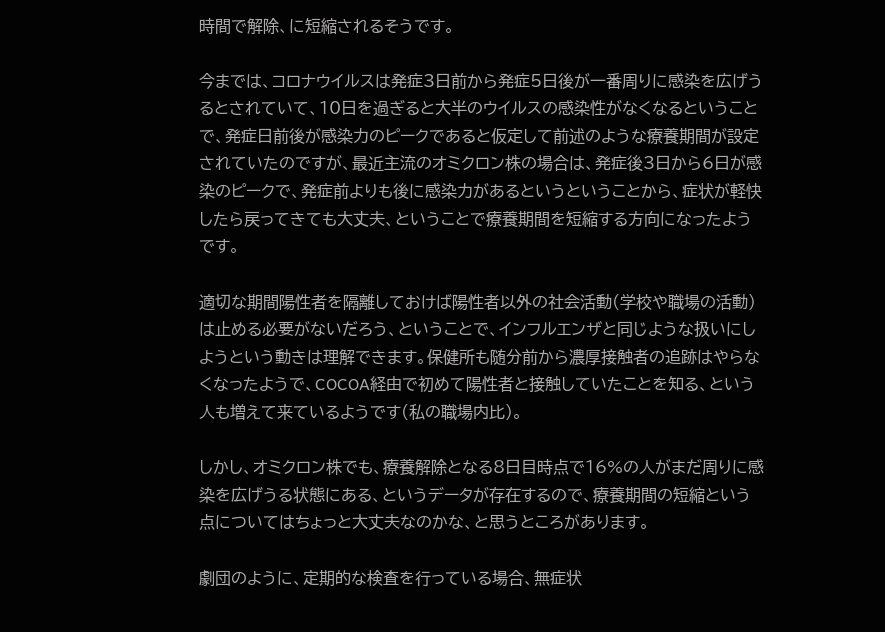時間で解除、に短縮されるそうです。

今までは、コロナウイルスは発症3日前から発症5日後が一番周りに感染を広げうるとされていて、10日を過ぎると大半のウイルスの感染性がなくなるということで、発症日前後が感染力のピークであると仮定して前述のような療養期間が設定されていたのですが、最近主流のオミクロン株の場合は、発症後3日から6日が感染のピークで、発症前よりも後に感染力があるというということから、症状が軽快したら戻ってきても大丈夫、ということで療養期間を短縮する方向になったようです。

適切な期間陽性者を隔離しておけば陽性者以外の社会活動(学校や職場の活動)は止める必要がないだろう、ということで、インフルエンザと同じような扱いにしようという動きは理解できます。保健所も随分前から濃厚接触者の追跡はやらなくなったようで、COCOA経由で初めて陽性者と接触していたことを知る、という人も増えて来ているようです(私の職場内比)。

しかし、オミクロン株でも、療養解除となる8日目時点で16%の人がまだ周りに感染を広げうる状態にある、というデータが存在するので、療養期間の短縮という点についてはちょっと大丈夫なのかな、と思うところがあります。

劇団のように、定期的な検査を行っている場合、無症状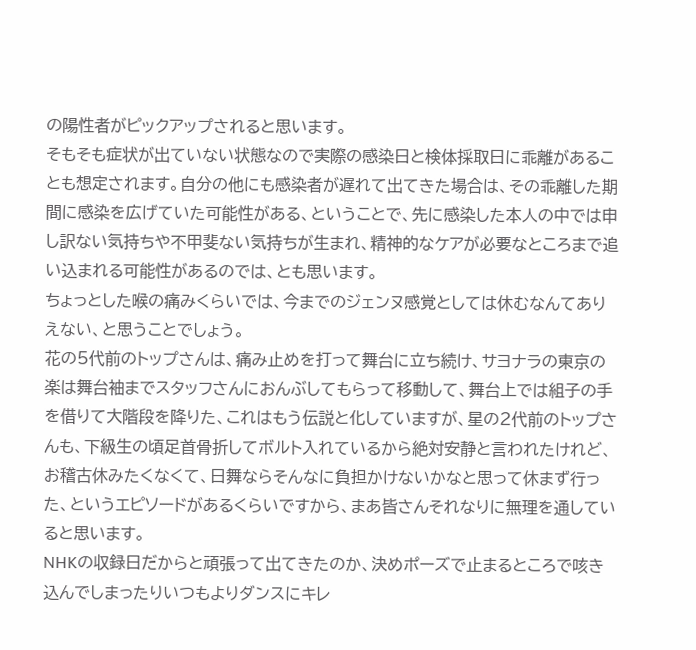の陽性者がピックアップされると思います。
そもそも症状が出ていない状態なので実際の感染日と検体採取日に乖離があることも想定されます。自分の他にも感染者が遅れて出てきた場合は、その乖離した期間に感染を広げていた可能性がある、ということで、先に感染した本人の中では申し訳ない気持ちや不甲斐ない気持ちが生まれ、精神的なケアが必要なところまで追い込まれる可能性があるのでは、とも思います。
ちょっとした喉の痛みくらいでは、今までのジェンヌ感覚としては休むなんてありえない、と思うことでしょう。
花の5代前のトップさんは、痛み止めを打って舞台に立ち続け、サヨナラの東京の楽は舞台袖までスタッフさんにおんぶしてもらって移動して、舞台上では組子の手を借りて大階段を降りた、これはもう伝説と化していますが、星の2代前のトップさんも、下級生の頃足首骨折してボルト入れているから絶対安静と言われたけれど、お稽古休みたくなくて、日舞ならそんなに負担かけないかなと思って休まず行った、というエピソードがあるくらいですから、まあ皆さんそれなりに無理を通していると思います。
NHKの収録日だからと頑張って出てきたのか、決めポーズで止まるところで咳き込んでしまったりいつもよりダンスにキレ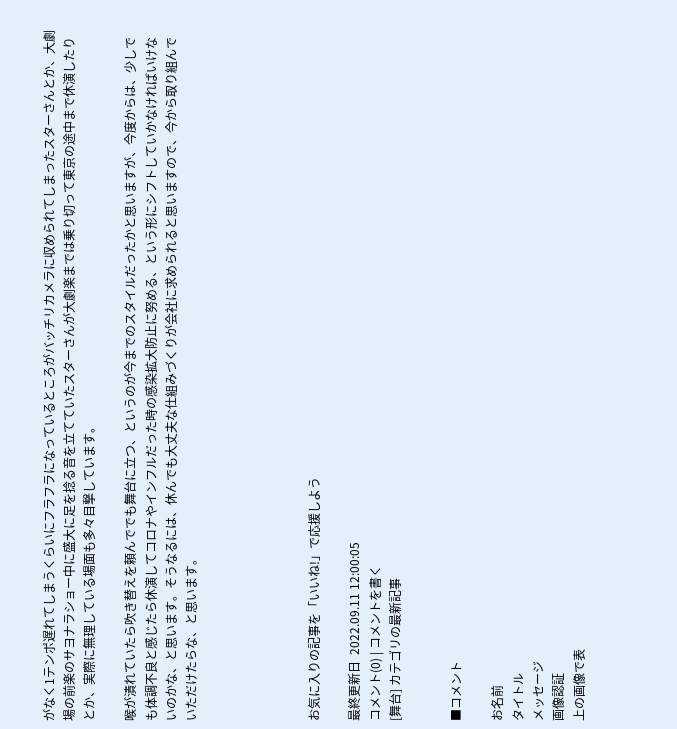がなく1テンポ遅れてしまうくらいにフラフラになっているところがバッチリカメラに収められてしまったスターさんとか、大劇場の前楽のサヨナラショー中に盛大に足を捻る音を立てていたスターさんが大劇楽までは乗り切って東京の途中まで休演したりとか、実際に無理している場面も多々目撃しています。

喉が潰れていたら吹き替えを頼んででも舞台に立つ、というのが今までのスタイルだったかと思いますが、今度からは、少しでも体調不良と感じたら休演してコロナやインフルだった時の感染拡大防止に努める、という形にシフトしていかなければいけないのかな、と思います。そうなるには、休んでも大丈夫な仕組みづくりが会社に求められると思いますので、今から取り組んでいただけたらな、と思います。





お気に入りの記事を「いいね!」で応援しよう

最終更新日  2022.09.11 12:00:05
コメント(0) | コメントを書く
[舞台] カテゴリの最新記事


■コメント

お名前
タイトル
メッセージ
画像認証
上の画像で表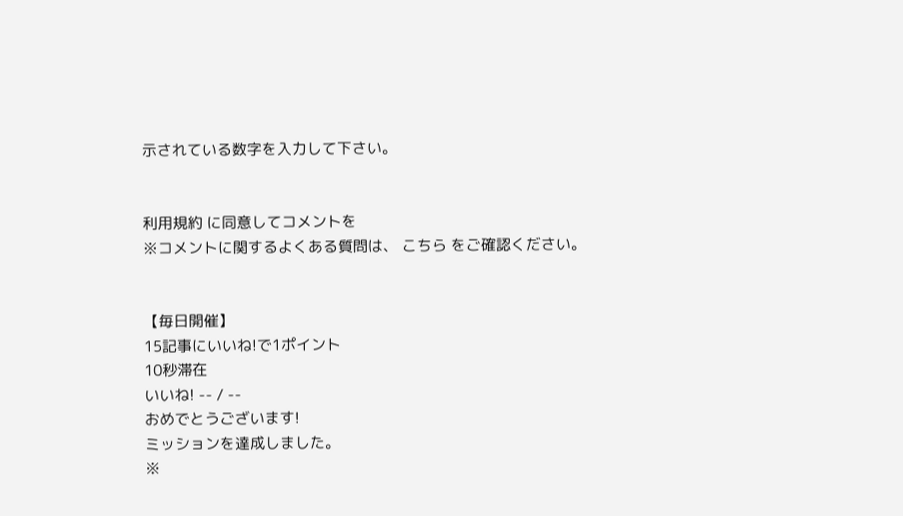示されている数字を入力して下さい。


利用規約 に同意してコメントを
※コメントに関するよくある質問は、 こちら をご確認ください。


【毎日開催】
15記事にいいね!で1ポイント
10秒滞在
いいね! -- / --
おめでとうございます!
ミッションを達成しました。
※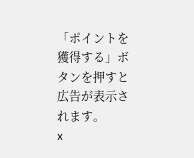「ポイントを獲得する」ボタンを押すと広告が表示されます。
x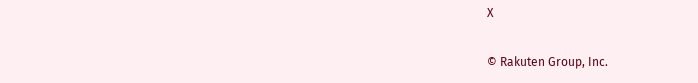X

© Rakuten Group, Inc.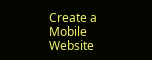Create a Mobile Website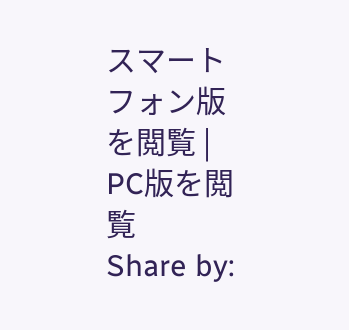スマートフォン版を閲覧 | PC版を閲覧
Share by: